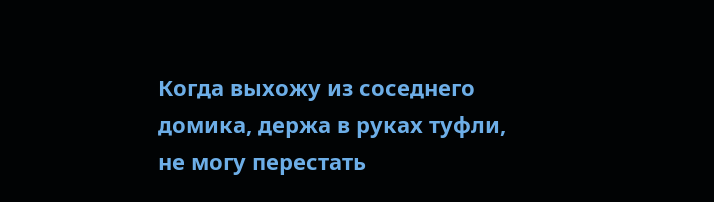Когда выхожу из соседнего домика, держа в руках туфли, не могу перестать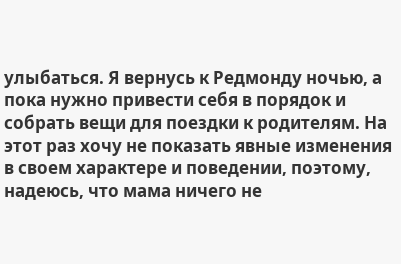улыбаться. Я вернусь к Редмонду ночью, а пока нужно привести себя в порядок и собрать вещи для поездки к родителям. На этот раз хочу не показать явные изменения в своем характере и поведении, поэтому, надеюсь, что мама ничего не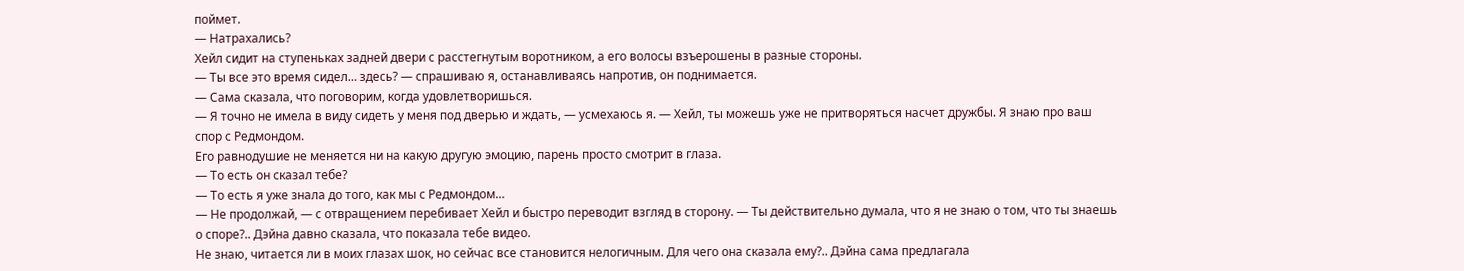поймет.
— Натрахались?
Хейл сидит на ступеньках задней двери с расстегнутым воротником, а его волосы взъерошены в разные стороны.
— Ты все это время сидел… здесь? — спрашиваю я, останавливаясь напротив, он поднимается.
— Сама сказала, что поговорим, когда удовлетворишься.
— Я точно не имела в виду сидеть у меня под дверью и ждать, — усмехаюсь я. — Хейл, ты можешь уже не притворяться насчет дружбы. Я знаю про ваш спор с Редмондом.
Его равнодушие не меняется ни на какую другую эмоцию, парень просто смотрит в глаза.
— То есть он сказал тебе?
— То есть я уже знала до того, как мы с Редмондом…
— Не продолжай, — с отвращением перебивает Хейл и быстро переводит взгляд в сторону. — Ты действительно думала, что я не знаю о том, что ты знаешь о споре?.. Дэйна давно сказала, что показала тебе видео.
Не знаю, читается ли в моих глазах шок, но сейчас все становится нелогичным. Для чего она сказала ему?.. Дэйна сама предлагала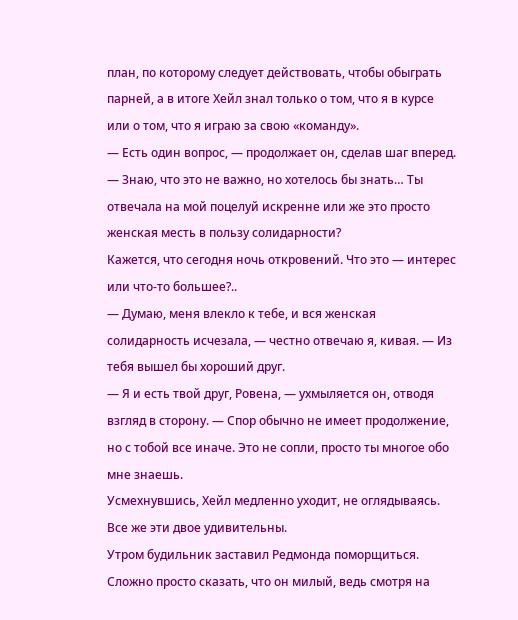план, по которому следует действовать, чтобы обыграть парней, а в итоге Хейл знал только о том, что я в курсе или о том, что я играю за свою «команду».
— Есть один вопрос, — продолжает он, сделав шаг вперед. — Знаю, что это не важно, но хотелось бы знать… Ты отвечала на мой поцелуй искренне или же это просто женская месть в пользу солидарности?
Кажется, что сегодня ночь откровений. Что это — интерес или что-то большее?..
— Думаю, меня влекло к тебе, и вся женская солидарность исчезала, — честно отвечаю я, кивая. — Из тебя вышел бы хороший друг.
— Я и есть твой друг, Ровена, — ухмыляется он, отводя взгляд в сторону. — Спор обычно не имеет продолжение, но с тобой все иначе. Это не сопли, просто ты многое обо мне знаешь.
Усмехнувшись, Хейл медленно уходит, не оглядываясь.
Все же эти двое удивительны.
Утром будильник заставил Редмонда поморщиться. Сложно просто сказать, что он милый, ведь смотря на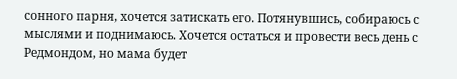сонного парня, хочется затискать его. Потянувшись, собираюсь с мыслями и поднимаюсь. Хочется остаться и провести весь день с Редмондом, но мама будет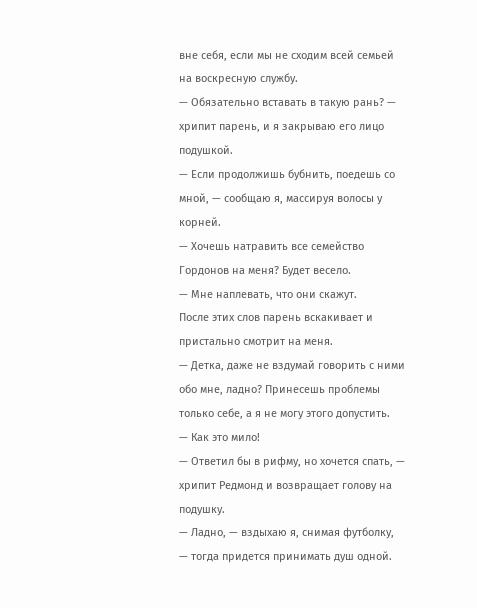вне себя, если мы не сходим всей семьей на воскресную службу.
— Обязательно вставать в такую рань? — хрипит парень, и я закрываю его лицо подушкой.
— Если продолжишь бубнить, поедешь со мной, — сообщаю я, массируя волосы у корней.
— Хочешь натравить все семейство Гордонов на меня? Будет весело.
— Мне наплевать, что они скажут.
После этих слов парень вскакивает и пристально смотрит на меня.
— Детка, даже не вздумай говорить с ними обо мне, ладно? Принесешь проблемы только себе, а я не могу этого допустить.
— Как это мило!
— Ответил бы в рифму, но хочется спать, — хрипит Редмонд и возвращает голову на подушку.
— Ладно, — вздыхаю я, снимая футболку, — тогда придется принимать душ одной.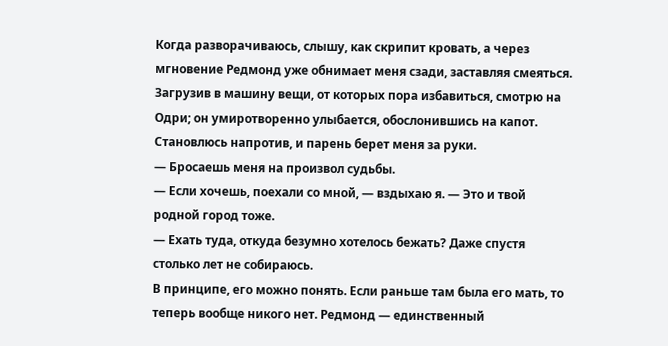Когда разворачиваюсь, слышу, как скрипит кровать, а через мгновение Редмонд уже обнимает меня сзади, заставляя смеяться.
Загрузив в машину вещи, от которых пора избавиться, смотрю на Одри; он умиротворенно улыбается, обослонившись на капот. Становлюсь напротив, и парень берет меня за руки.
— Бросаешь меня на произвол судьбы.
— Если хочешь, поехали со мной, — вздыхаю я. — Это и твой родной город тоже.
— Ехать туда, откуда безумно хотелось бежать? Даже спустя столько лет не собираюсь.
В принципе, его можно понять. Если раньше там была его мать, то теперь вообще никого нет. Редмонд — единственный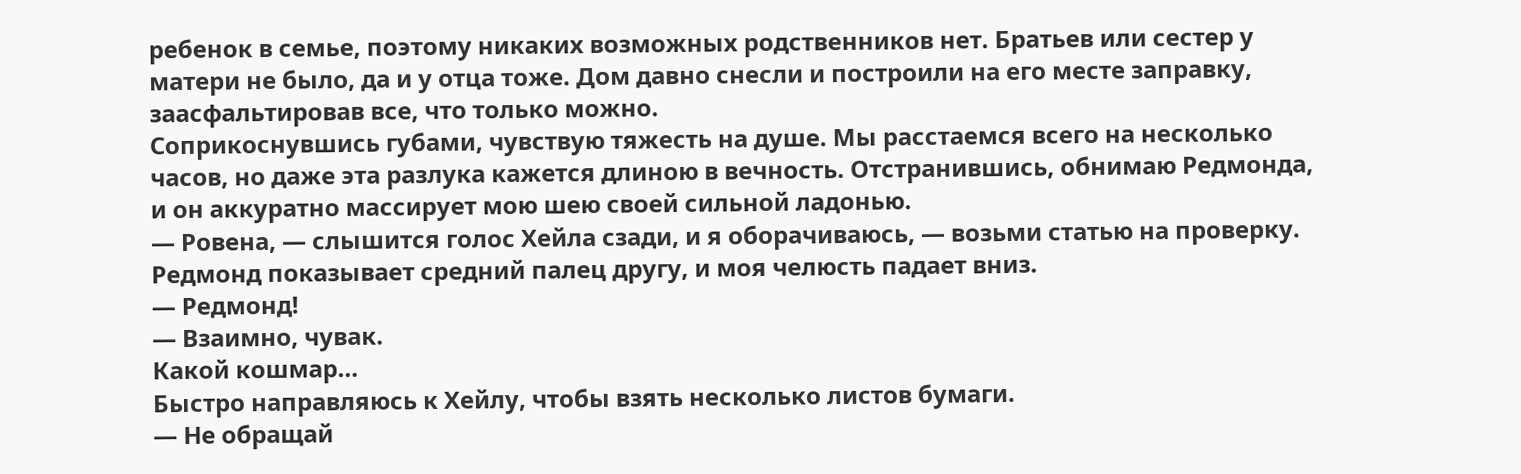ребенок в семье, поэтому никаких возможных родственников нет. Братьев или сестер у матери не было, да и у отца тоже. Дом давно снесли и построили на его месте заправку, заасфальтировав все, что только можно.
Соприкоснувшись губами, чувствую тяжесть на душе. Мы расстаемся всего на несколько часов, но даже эта разлука кажется длиною в вечность. Отстранившись, обнимаю Редмонда, и он аккуратно массирует мою шею своей сильной ладонью.
— Ровена, — слышится голос Хейла сзади, и я оборачиваюсь, — возьми статью на проверку.
Редмонд показывает средний палец другу, и моя челюсть падает вниз.
— Редмонд!
— Взаимно, чувак.
Какой кошмар…
Быстро направляюсь к Хейлу, чтобы взять несколько листов бумаги.
— Не обращай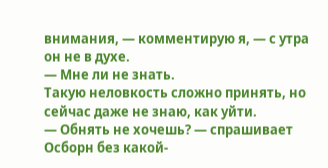внимания, — комментирую я, — с утра он не в духе.
— Мне ли не знать.
Такую неловкость сложно принять, но сейчас даже не знаю, как уйти.
— Обнять не хочешь? — спрашивает Осборн без какой-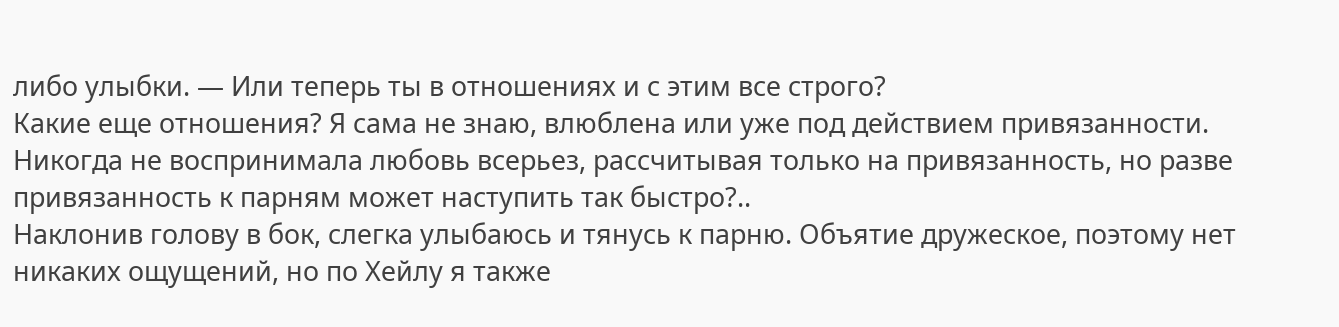либо улыбки. — Или теперь ты в отношениях и с этим все строго?
Какие еще отношения? Я сама не знаю, влюблена или уже под действием привязанности. Никогда не воспринимала любовь всерьез, рассчитывая только на привязанность, но разве привязанность к парням может наступить так быстро?..
Наклонив голову в бок, слегка улыбаюсь и тянусь к парню. Объятие дружеское, поэтому нет никаких ощущений, но по Хейлу я также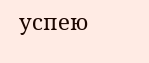успею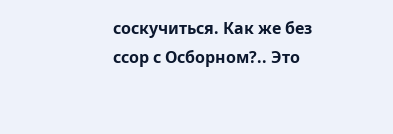соскучиться. Как же без ссор с Осборном?.. Это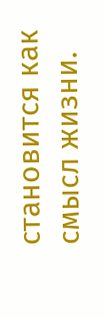становится как смысл жизни.